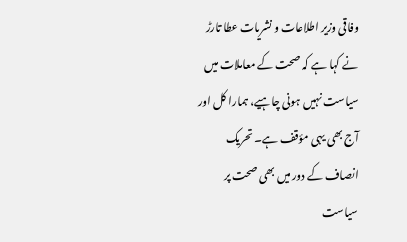وفاقی وزیر اطلاعات و نشریات عطا تارڑ نے کہا ہے کہ صحت کے معاملات میں سیاست نہیں ہونی چاہیے، ہمارا کل اور آج بھی یہی مؤقف ہے۔ تحریک انصاف کے دور میں بھی صحت پر سیاست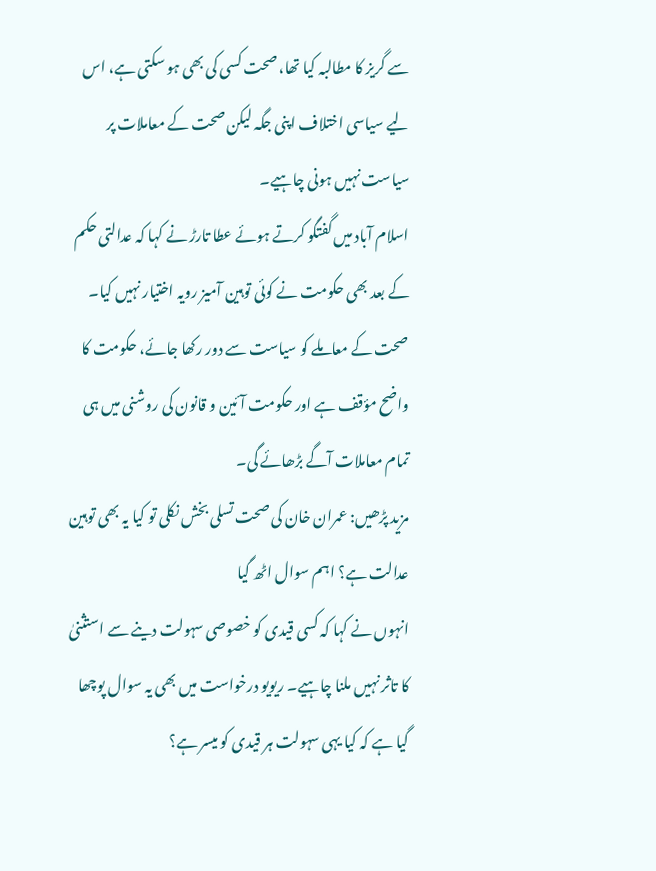سے گریز کا مطالبہ کیا تھا، صحت کسی کی بھی ہو سکتی ہے، اس لیے سیاسی اختلاف اپنی جگہ لیکن صحت کے معاملات پر سیاست نہیں ہونی چاہیے۔
اسلام آباد میں گفتگو کرتے ہوئے عطا تارڑ نے کہا کہ عدالتی حکم کے بعد بھی حکومت نے کوئی توہین آمیز رویہ اختیار نہیں کیا۔ صحت کے معاملے کو سیاست سے دور رکھا جائے، حکومت کا واضح مؤقف ہے اور حکومت آئین و قانون کی روشنی میں ہی تمام معاملات آگے بڑھائے گی۔
مزید پڑھیں: عمران خان کی صحت تسلی بخش نکلی تو کیا یہ بھی توہین عدالت ہے؟ اہم سوال اٹھ گیا
انہوں نے کہا کہ کسی قیدی کو خصوصی سہولت دینے سے استثنیٰ کا تاثر نہیں ملنا چاہیے۔ ریویو درخواست میں بھی یہ سوال پوچھا گیا ہے کہ کیا یہی سہولت ہر قیدی کو میسر ہے؟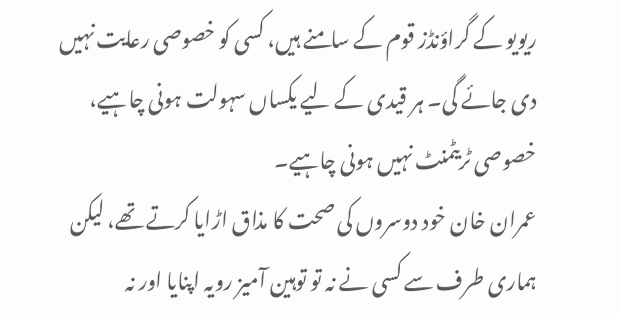ریویو کے گراؤنڈز قوم کے سامنے ہیں، کسی کو خصوصی رعایت نہیں دی جائے گی۔ ہر قیدی کے لیے یکساں سہولت ہونی چاہیے، خصوصی ٹریٹمنٹ نہیں ہونی چاہیے۔
عمران خان خود دوسروں کی صحت کا مذاق اڑایا کرتے تھے، لیکن ہماری طرف سے کسی نے نہ تو توہین آمیز رویہ اپنایا اور نہ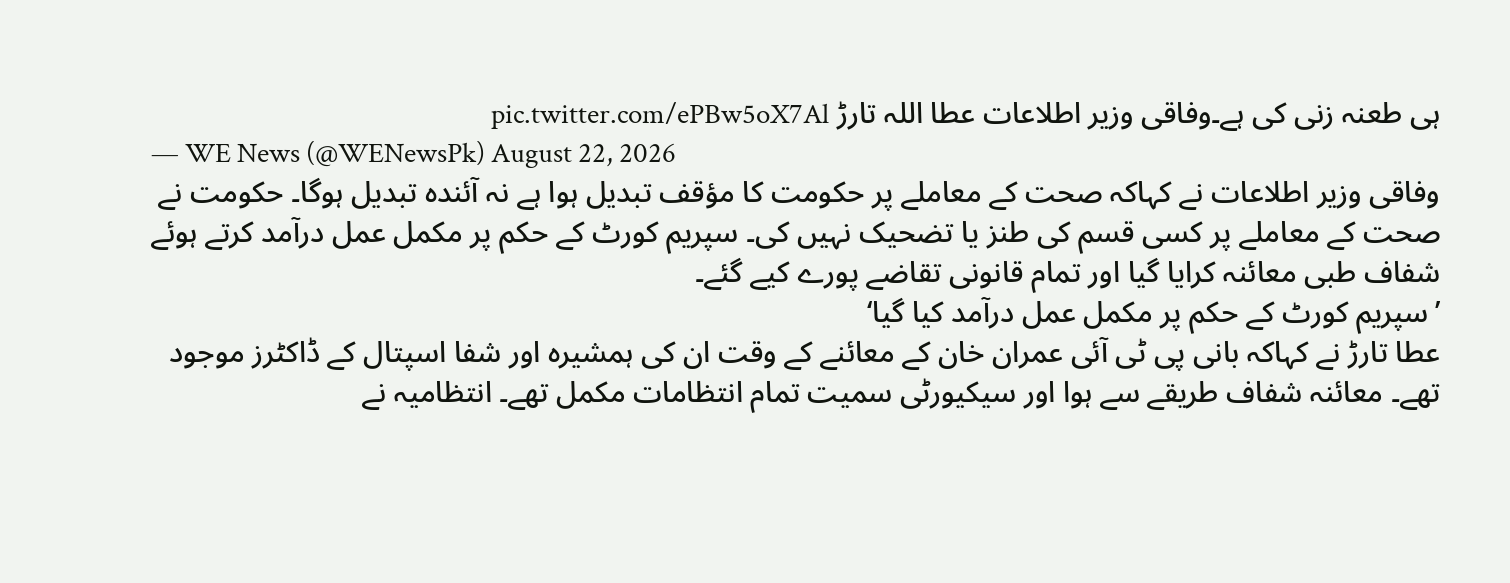ہی طعنہ زنی کی ہے۔وفاقی وزیر اطلاعات عطا اللہ تارڑ pic.twitter.com/ePBw5oX7Al
— WE News (@WENewsPk) August 22, 2026
وفاقی وزیر اطلاعات نے کہاکہ صحت کے معاملے پر حکومت کا مؤقف تبدیل ہوا ہے نہ آئندہ تبدیل ہوگا۔ حکومت نے صحت کے معاملے پر کسی قسم کی طنز یا تضحیک نہیں کی۔ سپریم کورٹ کے حکم پر مکمل عمل درآمد کرتے ہوئے شفاف طبی معائنہ کرایا گیا اور تمام قانونی تقاضے پورے کیے گئے۔
’سپریم کورٹ کے حکم پر مکمل عمل درآمد کیا گیا‘
عطا تارڑ نے کہاکہ بانی پی ٹی آئی عمران خان کے معائنے کے وقت ان کی ہمشیرہ اور شفا اسپتال کے ڈاکٹرز موجود تھے۔ معائنہ شفاف طریقے سے ہوا اور سیکیورٹی سمیت تمام انتظامات مکمل تھے۔ انتظامیہ نے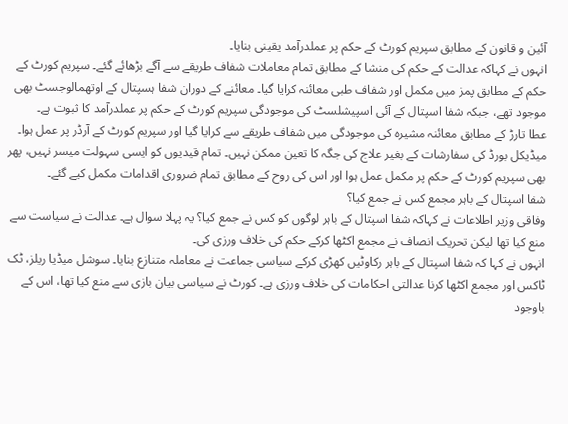آئین و قانون کے مطابق سپریم کورٹ کے حکم پر عملدرآمد یقینی بنایا۔
انہوں نے کہاکہ عدالت کے حکم کی منشا کے مطابق تمام معاملات شفاف طریقے سے آگے بڑھائے گئے۔ سپریم کورٹ کے حکم کے مطابق پمز میں مکمل اور شفاف طبی معائنہ کرایا گیا۔ معائنے کے دوران شفا ہسپتال کے اوتھمالوجسٹ بھی موجود تھے، جبکہ شفا اسپتال کے آئی اسپیشلسٹ کی موجودگی سپریم کورٹ کے حکم پر عملدرآمد کا ثبوت ہے۔
عطا تارڑ کے مطابق معائنہ مشیرہ کی موجودگی میں شفاف طریقے سے کرایا گیا اور سپریم کورٹ کے آرڈر پر عمل ہوا۔ میڈیکل بورڈ کی سفارشات کے بغیر علاج کی جگہ کا تعین ممکن نہیں۔ تمام قیدیوں کو ایسی سہولت میسر نہیں، پھر بھی سپریم کورٹ کے حکم پر مکمل عمل ہوا اور اس کی روح کے مطابق تمام ضروری اقدامات مکمل کیے گئے۔
شفا اسپتال کے باہر مجمع کس نے جمع کیا؟
وفاقی وزیر اطلاعات نے کہاکہ شفا اسپتال کے باہر لوگوں کو کس نے جمع کیا؟ یہ پہلا سوال ہے۔ عدالت نے سیاست سے منع کیا تھا لیکن تحریک انصاف نے مجمع اکٹھا کرکے حکم کی خلاف ورزی کی۔
انہوں نے کہا کہ شفا اسپتال کے باہر رکاوٹیں کھڑی کرکے سیاسی جماعت نے معاملہ متنازع بنایا۔ سوشل میڈیا ریلز، ٹک ٹاکس اور مجمع اکٹھا کرنا عدالتی احکامات کی خلاف ورزی ہے۔ کورٹ نے سیاسی بیان بازی سے منع کیا تھا، اس کے باوجود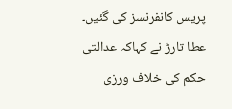پریس کانفرنسز کی گئیں۔
عطا تارڑ نے کہاکہ عدالتی حکم کی خلاف ورزی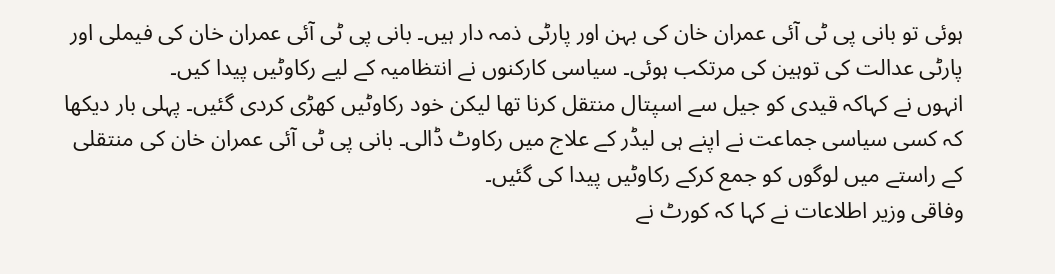ہوئی تو بانی پی ٹی آئی عمران خان کی بہن اور پارٹی ذمہ دار ہیں۔ بانی پی ٹی آئی عمران خان کی فیملی اور پارٹی عدالت کی توہین کی مرتکب ہوئی۔ سیاسی کارکنوں نے انتظامیہ کے لیے رکاوٹیں پیدا کیں۔
انہوں نے کہاکہ قیدی کو جیل سے اسپتال منتقل کرنا تھا لیکن خود رکاوٹیں کھڑی کردی گئیں۔ پہلی بار دیکھا کہ کسی سیاسی جماعت نے اپنے ہی لیڈر کے علاج میں رکاوٹ ڈالی۔ بانی پی ٹی آئی عمران خان کی منتقلی کے راستے میں لوگوں کو جمع کرکے رکاوٹیں پیدا کی گئیں۔
وفاقی وزیر اطلاعات نے کہا کہ کورٹ نے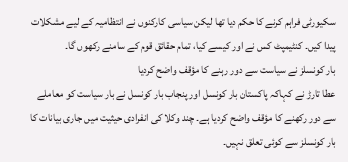سکیورٹی فراہم کرنے کا حکم دیا تھا لیکن سیاسی کارکنوں نے انتظامیہ کے لیے مشکلات پیدا کیں۔ کنٹیمپٹ کس نے اور کیسے کیا، تمام حقائق قوم کے سامنے رکھوں گا۔
بار کونسلز نے سیاست سے دور رہنے کا مؤقف واضح کردیا
عطا تارڑ نے کہاکہ پاکستان بار کونسل اور پنجاب بار کونسل نے بار سیاست کو معاملے سے دور رکھنے کا مؤقف واضح کردیا ہے۔ چند وکلا کی انفرادی حیثیت میں جاری بیانات کا بار کونسلز سے کوئی تعلق نہیں۔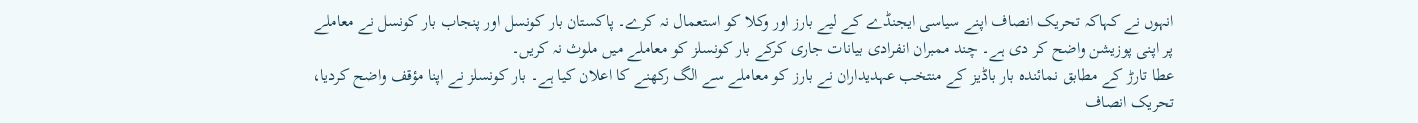انہوں نے کہاکہ تحریک انصاف اپنے سیاسی ایجنڈے کے لیے بارز اور وکلا کو استعمال نہ کرے۔ پاکستان بار کونسل اور پنجاب بار کونسل نے معاملے پر اپنی پوزیشن واضح کر دی ہے۔ چند ممبران انفرادی بیانات جاری کرکے بار کونسلز کو معاملے میں ملوث نہ کریں۔
عطا تارڑ کے مطابق نمائندہ بار باڈیز کے منتخب عہدیداران نے بارز کو معاملے سے الگ رکھنے کا اعلان کیا ہے۔ بار کونسلز نے اپنا مؤقف واضح کردیا، تحریک انصاف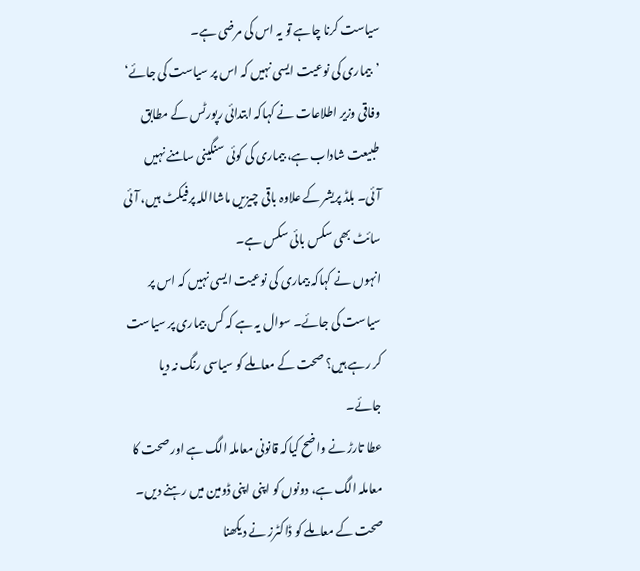سیاست کرنا چاہے تو یہ اس کی مرضی ہے۔
’بیماری کی نوعیت ایسی نہیں کہ اس پر سیاست کی جائے‘
وفاقی وزیر اطلاعات نے کہاکہ ابتدائی رپورٹس کے مطابق طبیعت شاداب ہے، بیماری کی کوئی سنگینی سامنے نہیں آئی۔ بلڈ پریشر کے علاوہ باقی چیزیں ماشااللہ پرفیکٹ ہیں، آئی سائٹ بھی سکس بائی سکس ہے۔
انہوں نے کہاکہ بیماری کی نوعیت ایسی نہیں کہ اس پر سیاست کی جائے۔ سوال یہ ہے کہ کس بیماری پر سیاست کر رہے ہیں؟ صحت کے معاملے کو سیاسی رنگ نہ دیا جائے۔
عطا تارڑ نے واضح کیاکہ قانونی معاملہ الگ ہے اور صحت کا معاملہ الگ ہے، دونوں کو اپنی اپنی ڈومین میں رہنے دیں۔ صحت کے معاملے کو ڈاکٹرز نے دیکھنا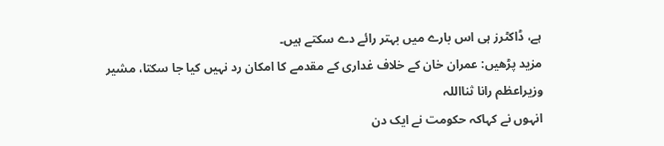ہے، ڈاکٹرز ہی اس بارے میں بہتر رائے دے سکتے ہیں۔
مزید پڑھیں: عمران خان کے خلاف غداری کے مقدمے کا امکان رد نہیں کیا جا سکتا، مشیر وزیراعظم رانا ثنااللہ
انہوں نے کہاکہ حکومت نے ایک دن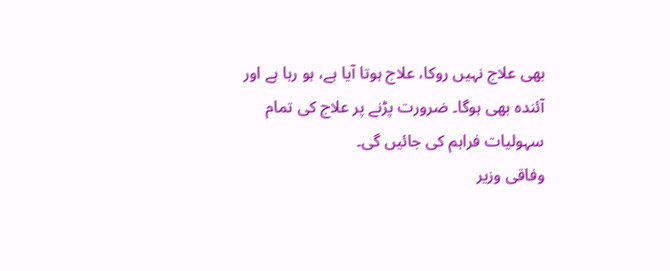بھی علاج نہیں روکا، علاج ہوتا آیا ہے، ہو رہا ہے اور آئندہ بھی ہوگا۔ ضرورت پڑنے پر علاج کی تمام سہولیات فراہم کی جائیں گی۔
وفاقی وزیر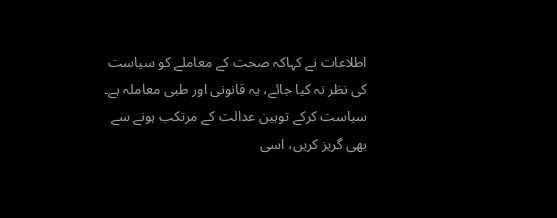اطلاعات نے کہاکہ صحت کے معاملے کو سیاست کی نظر نہ کیا جائے، یہ قانونی اور طبی معاملہ ہے۔ سیاست کرکے توہین عدالت کے مرتکب ہونے سے بھی گریز کریں، اسی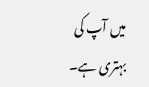میں آپ کی بہتری ہے۔